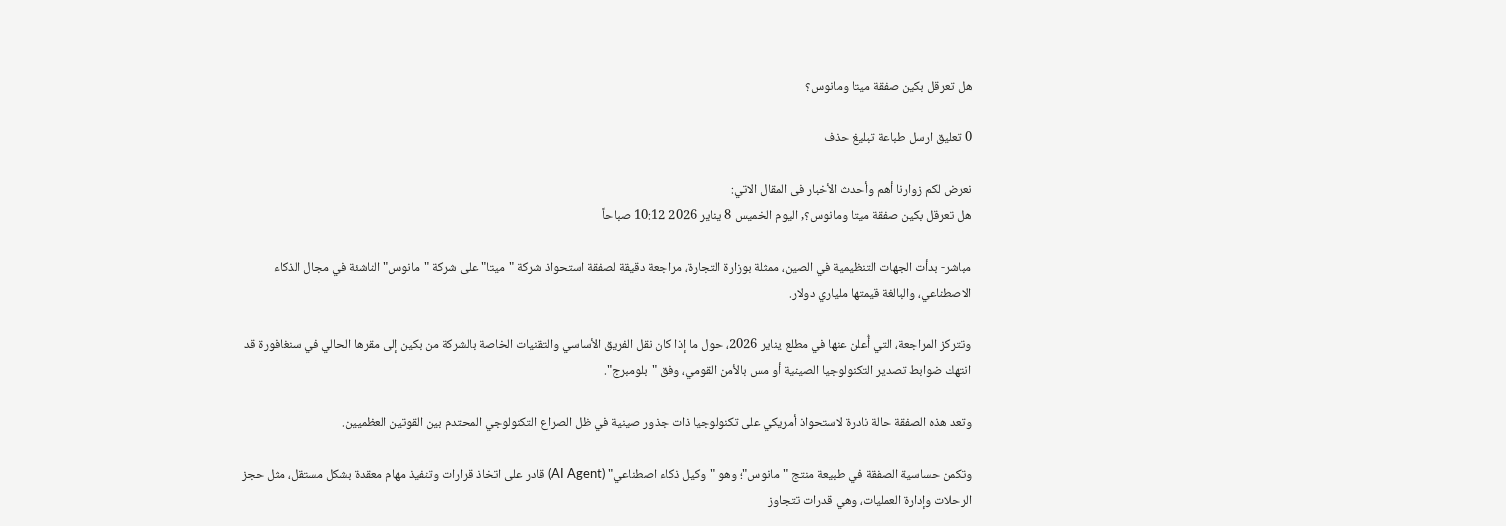هل تعرقل بكين صفقة ميتا ومانوس؟

0 تعليق ارسل طباعة تبليغ حذف

نعرض لكم زوارنا أهم وأحدث الأخبار فى المقال الاتي:
هل تعرقل بكين صفقة ميتا ومانوس؟, اليوم الخميس 8 يناير 2026 10:12 صباحاً

مباشر- بدأت الجهات التنظيمية في الصين، ممثلة بوزارة التجارة، مراجعة دقيقة لصفقة استحواذ شركة "ميتا" على شركة "مانوس" الناشئة في مجال الذكاء الاصطناعي، والبالغة قيمتها ملياري دولار.

وتتركز المراجعة، التي أُعلن عنها في مطلع يناير 2026، حول ما إذا كان نقل الفريق الأساسي والتقنيات الخاصة بالشركة من بكين إلى مقرها الحالي في سنغافورة قد انتهك ضوابط تصدير التكنولوجيا الصينية أو مس بالأمن القومي، وفق "بلومبرج".

وتعد هذه الصفقة حالة نادرة لاستحواذ أمريكي على تكنولوجيا ذات جذور صينية في ظل الصراع التكنولوجي المحتدم بين القوتين العظميين.

وتكمن حساسية الصفقة في طبيعة منتج "مانوس"؛ وهو "وكيل ذكاء اصطناعي" (AI Agent) قادر على اتخاذ قرارات وتنفيذ مهام معقدة بشكل مستقل، مثل حجز الرحلات وإدارة العمليات، وهي قدرات تتجاوز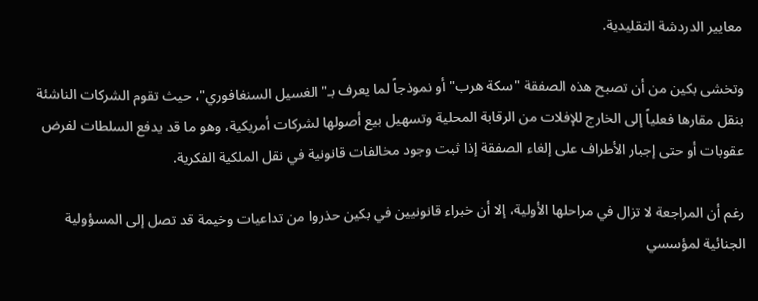معايير الدردشة التقليدية.

وتخشى بكين من أن تصبح هذه الصفقة "سكة هرب" أو نموذجاً لما يعرف بـ"الغسيل السنغافوري"، حيث تقوم الشركات الناشئة بنقل مقارها فعلياً إلى الخارج للإفلات من الرقابة المحلية وتسهيل بيع أصولها لشركات أمريكية، وهو ما قد يدفع السلطات لفرض عقوبات أو حتى إجبار الأطراف على إلغاء الصفقة إذا ثبت وجود مخالفات قانونية في نقل الملكية الفكرية.

رغم أن المراجعة لا تزال في مراحلها الأولية، إلا أن خبراء قانونيين في بكين حذروا من تداعيات وخيمة قد تصل إلى المسؤولية الجنائية لمؤسسي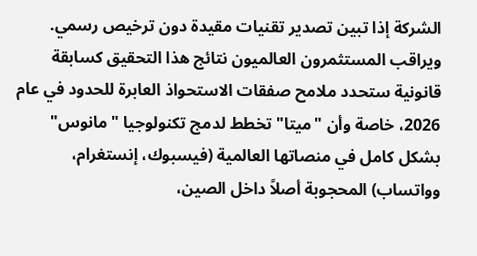الشركة إذا تبين تصدير تقنيات مقيدة دون ترخيص رسمي. ويراقب المستثمرون العالميون نتائج هذا التحقيق كسابقة قانونية ستحدد ملامح صفقات الاستحواذ العابرة للحدود في عام 2026، خاصة وأن "ميتا" تخطط لدمج تكنولوجيا "مانوس" بشكل كامل في منصاتها العالمية (فيسبوك، إنستغرام، وواتساب) المحجوبة أصلاً داخل الصين،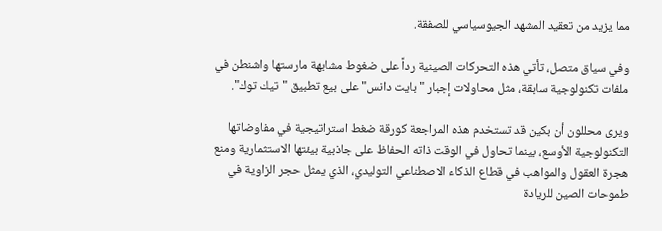مما يزيد من تعقيد المشهد الجيوسياسي للصفقة.

وفي سياق متصل، تأتي هذه التحركات الصينية رداً على ضغوط مشابهة مارستها واشنطن في ملفات تكنولوجية سابقة، مثل محاولات إجبار "بايت دانس" على بيع تطبيق "تيك توك".

ويرى محللون أن بكين قد تستخدم هذه المراجعة كورقة ضغط استراتيجية في مفاوضاتها التكنولوجية الأوسع، بينما تحاول في الوقت ذاته الحفاظ على جاذبية بيئتها الاستثمارية ومنع هجرة العقول والمواهب في قطاع الذكاء الاصطناعي التوليدي، الذي يمثل حجر الزاوية في طموحات الصين للريادة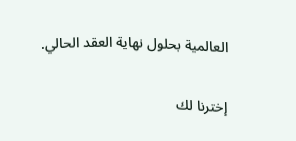العالمية بحلول نهاية العقد الحالي.

إخترنا لك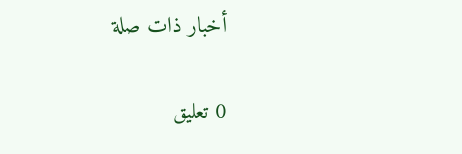أخبار ذات صلة

0 تعليق